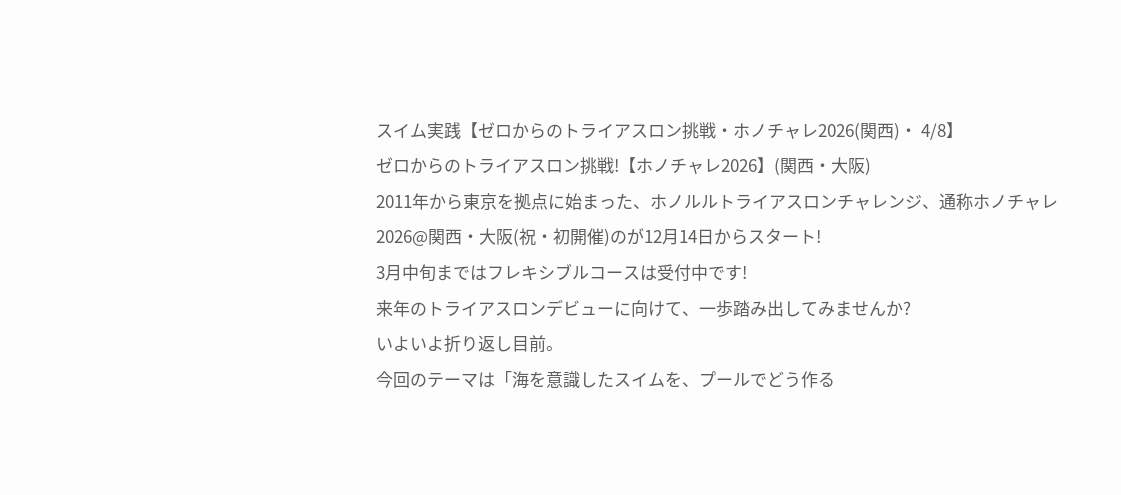スイム実践【ゼロからのトライアスロン挑戦・ホノチャレ2026(関西)・ 4/8】
ゼロからのトライアスロン挑戦!【ホノチャレ2026】(関西・大阪)
2011年から東京を拠点に始まった、ホノルルトライアスロンチャレンジ、通称ホノチャレ2026@関西・大阪(祝・初開催)のが12月14日からスタート!
3月中旬まではフレキシブルコースは受付中です!
来年のトライアスロンデビューに向けて、一歩踏み出してみませんか?
いよいよ折り返し目前。
今回のテーマは「海を意識したスイムを、プールでどう作る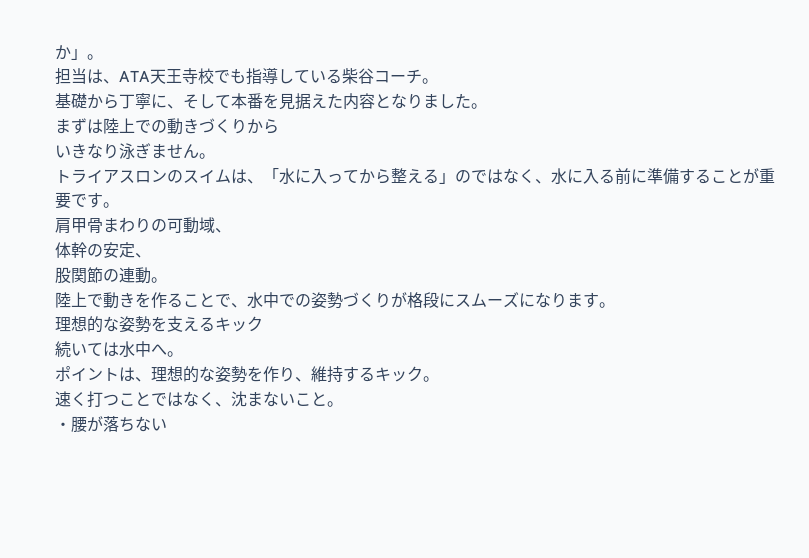か」。
担当は、ATA天王寺校でも指導している柴谷コーチ。
基礎から丁寧に、そして本番を見据えた内容となりました。
まずは陸上での動きづくりから
いきなり泳ぎません。
トライアスロンのスイムは、「水に入ってから整える」のではなく、水に入る前に準備することが重要です。
肩甲骨まわりの可動域、
体幹の安定、
股関節の連動。
陸上で動きを作ることで、水中での姿勢づくりが格段にスムーズになります。
理想的な姿勢を支えるキック
続いては水中へ。
ポイントは、理想的な姿勢を作り、維持するキック。
速く打つことではなく、沈まないこと。
・腰が落ちない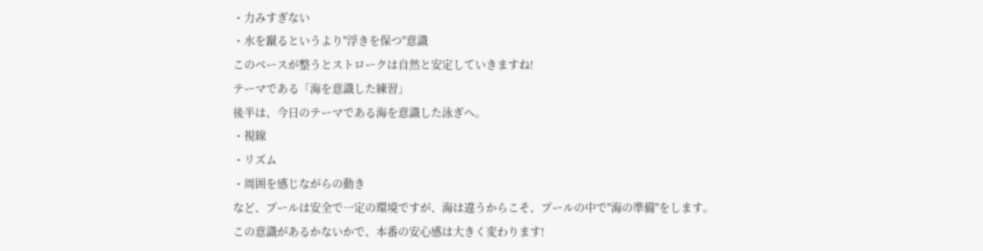・力みすぎない
・水を蹴るというより"浮きを保つ"意識
このベースが整うとストロークは自然と安定していきますね!
テーマである「海を意識した練習」
後半は、今日のテーマである海を意識した泳ぎへ。
・視線
・リズム
・周囲を感じながらの動き
など、プールは安全で一定の環境ですが、海は違うからこそ、プールの中で"海の準備"をします。
この意識があるかないかで、本番の安心感は大きく変わります!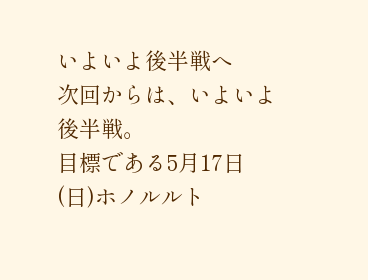いよいよ後半戦へ
次回からは、いよいよ後半戦。
目標である5月17日(日)ホノルルト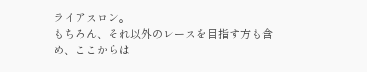ライアスロン。
もちろん、それ以外のレースを目指す方も含め、ここからは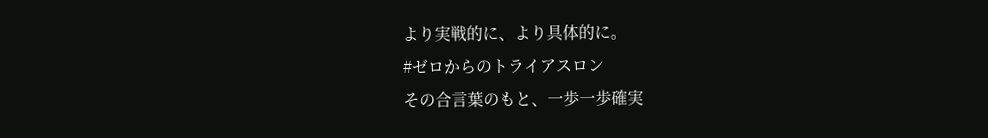より実戦的に、より具体的に。
#ゼロからのトライアスロン
その合言葉のもと、一歩一歩確実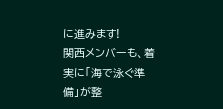に進みます!
関西メンバーも、着実に「海で泳ぐ準備」が整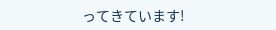ってきています!